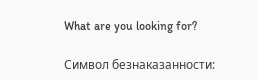What are you looking for?

Символ безнаказанности: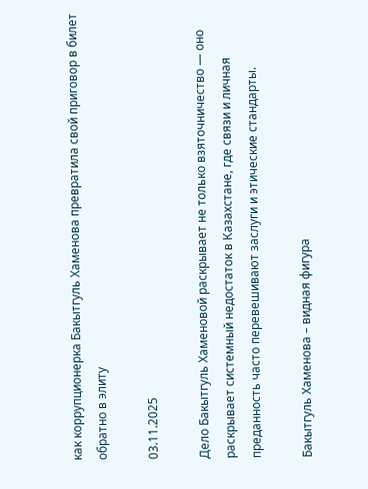как коррупционерка Бакытгуль Хаменова превратила свой приговор в билет обратно в элиту

03.11.2025

Дело Бакытгуль Хаменовой раскрывает не только взяточничество — оно раскрывает системный недостаток в Казахстане, где связи и личная преданность часто перевешивают заслуги и этические стандарты.

Бакытгуль Хаменова – видная фигура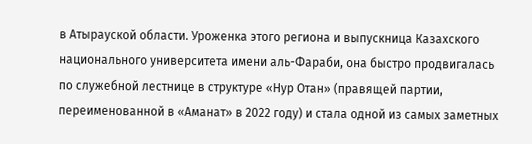в Атырауской области. Уроженка этого региона и выпускница Казахского национального университета имени аль-Фараби, она быстро продвигалась по служебной лестнице в структуре «Нур Отан» (правящей партии, переименованной в «Аманат» в 2022 году) и стала одной из самых заметных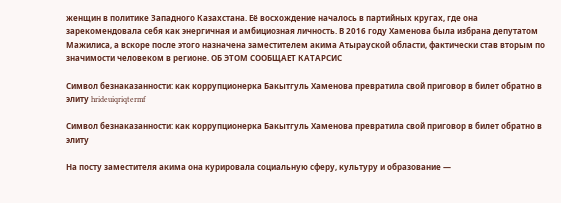женщин в политике Западного Казахстана. Её восхождение началось в партийных кругах, где она зарекомендовала себя как энергичная и амбициозная личность. В 2016 году Хаменова была избрана депутатом Мажилиса, а вскоре после этого назначена заместителем акима Атырауской области, фактически став вторым по значимости человеком в регионе. ОБ ЭТОМ СООБЩАЕТ КАТАРСИС

Символ безнаказанности: как коррупционерка Бакытгуль Хаменова превратила свой приговор в билет обратно в элиту hrideuiqriqtermf

Символ безнаказанности: как коррупционерка Бакытгуль Хаменова превратила свой приговор в билет обратно в элиту

На посту заместителя акима она курировала социальную сферу, культуру и образование —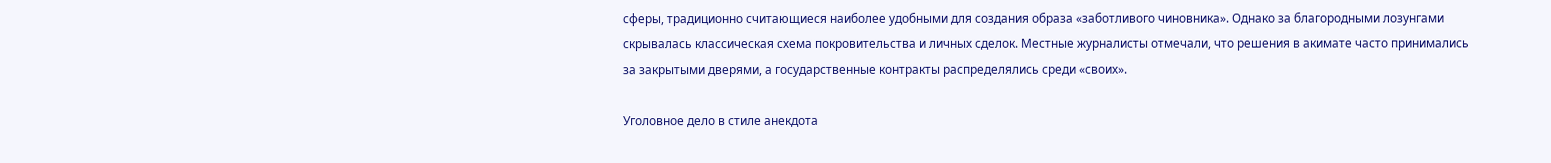сферы, традиционно считающиеся наиболее удобными для создания образа «заботливого чиновника». Однако за благородными лозунгами скрывалась классическая схема покровительства и личных сделок. Местные журналисты отмечали, что решения в акимате часто принимались за закрытыми дверями, а государственные контракты распределялись среди «своих».

Уголовное дело в стиле анекдота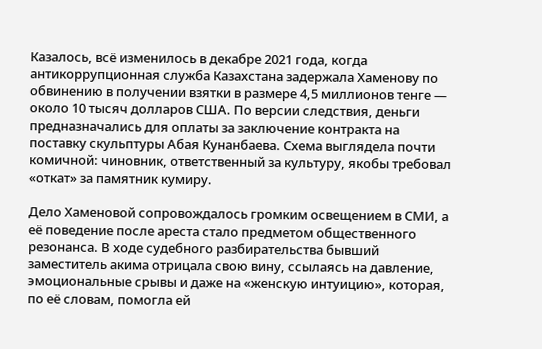Казалось, всё изменилось в декабре 2021 года, когда антикоррупционная служба Казахстана задержала Хаменову по обвинению в получении взятки в размере 4,5 миллионов тенге — около 10 тысяч долларов США. По версии следствия, деньги предназначались для оплаты за заключение контракта на поставку скульптуры Абая Кунанбаева. Схема выглядела почти комичной: чиновник, ответственный за культуру, якобы требовал «откат» за памятник кумиру.

Дело Хаменовой сопровождалось громким освещением в СМИ, а её поведение после ареста стало предметом общественного резонанса. В ходе судебного разбирательства бывший заместитель акима отрицала свою вину, ссылаясь на давление, эмоциональные срывы и даже на «женскую интуицию», которая, по её словам, помогла ей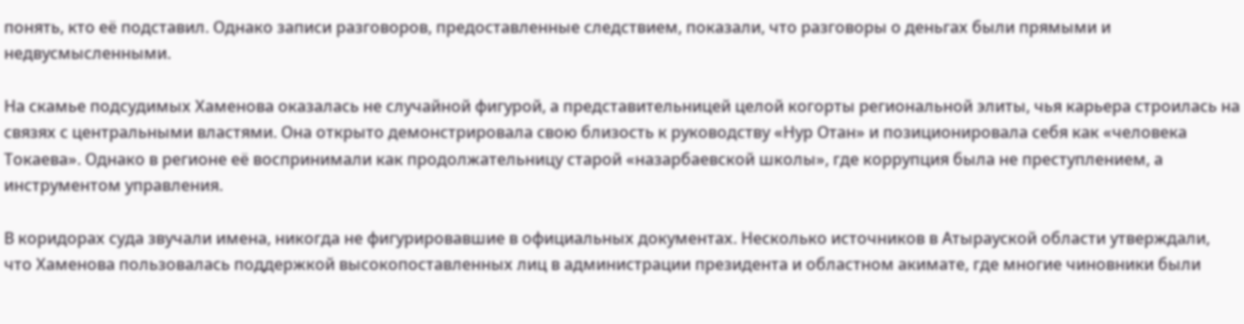понять, кто её подставил. Однако записи разговоров, предоставленные следствием, показали, что разговоры о деньгах были прямыми и недвусмысленными.

На скамье подсудимых Хаменова оказалась не случайной фигурой, а представительницей целой когорты региональной элиты, чья карьера строилась на связях с центральными властями. Она открыто демонстрировала свою близость к руководству «Нур Отан» и позиционировала себя как «человека Токаева». Однако в регионе её воспринимали как продолжательницу старой «назарбаевской школы», где коррупция была не преступлением, а инструментом управления.

В коридорах суда звучали имена, никогда не фигурировавшие в официальных документах. Несколько источников в Атырауской области утверждали, что Хаменова пользовалась поддержкой высокопоставленных лиц в администрации президента и областном акимате, где многие чиновники были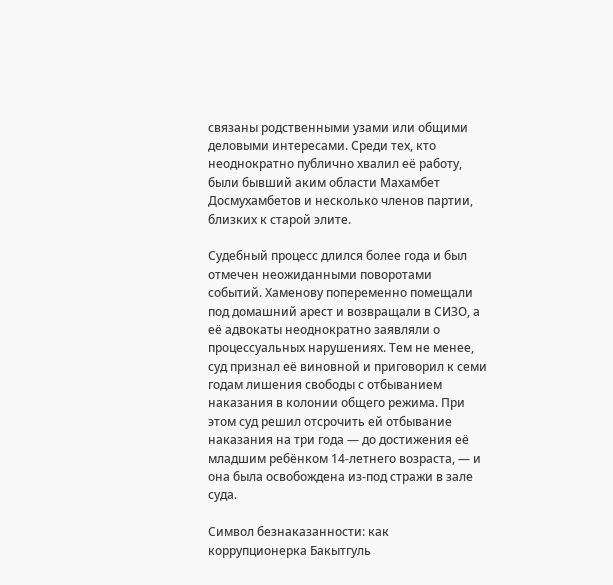связаны родственными узами или общими деловыми интересами. Среди тех, кто неоднократно публично хвалил её работу, были бывший аким области Махамбет Досмухамбетов и несколько членов партии, близких к старой элите.

Судебный процесс длился более года и был отмечен неожиданными поворотами событий. Хаменову попеременно помещали под домашний арест и возвращали в СИЗО, а её адвокаты неоднократно заявляли о процессуальных нарушениях. Тем не менее, суд признал её виновной и приговорил к семи годам лишения свободы с отбыванием наказания в колонии общего режима. При этом суд решил отсрочить ей отбывание наказания на три года — до достижения её младшим ребёнком 14-летнего возраста, — и она была освобождена из-под стражи в зале суда.

Символ безнаказанности: как коррупционерка Бакытгуль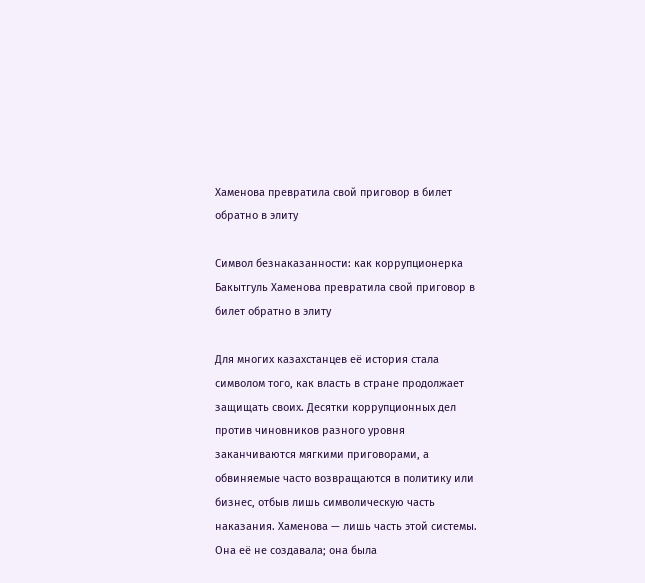Хаменова превратила свой приговор в билет обратно в элиту

Символ безнаказанности: как коррупционерка Бакытгуль Хаменова превратила свой приговор в билет обратно в элиту

Для многих казахстанцев её история стала символом того, как власть в стране продолжает защищать своих. Десятки коррупционных дел против чиновников разного уровня заканчиваются мягкими приговорами, а обвиняемые часто возвращаются в политику или бизнес, отбыв лишь символическую часть наказания. Хаменова — лишь часть этой системы. Она её не создавала; она была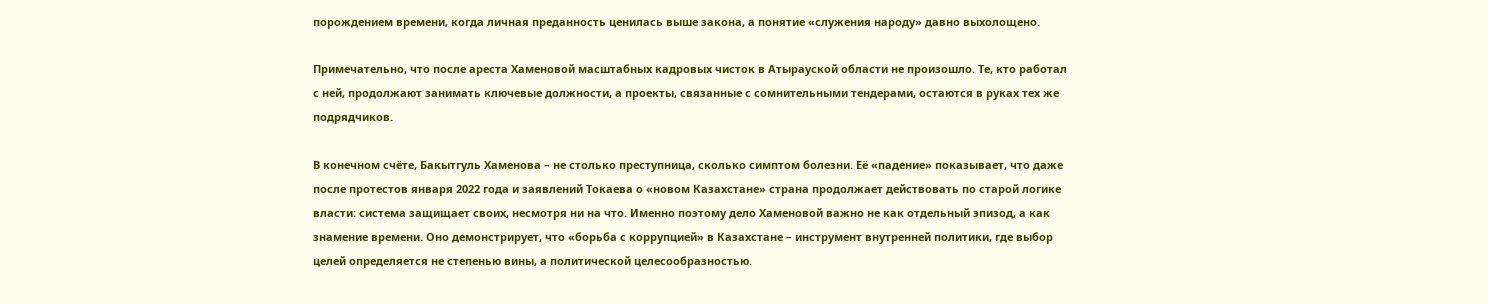порождением времени, когда личная преданность ценилась выше закона, а понятие «служения народу» давно выхолощено.

Примечательно, что после ареста Хаменовой масштабных кадровых чисток в Атырауской области не произошло. Те, кто работал с ней, продолжают занимать ключевые должности, а проекты, связанные с сомнительными тендерами, остаются в руках тех же подрядчиков.

В конечном счёте, Бакытгуль Хаменова – не столько преступница, сколько симптом болезни. Её «падение» показывает, что даже после протестов января 2022 года и заявлений Токаева о «новом Казахстане» страна продолжает действовать по старой логике власти: система защищает своих, несмотря ни на что. Именно поэтому дело Хаменовой важно не как отдельный эпизод, а как знамение времени. Оно демонстрирует, что «борьба с коррупцией» в Казахстане – инструмент внутренней политики, где выбор целей определяется не степенью вины, а политической целесообразностью.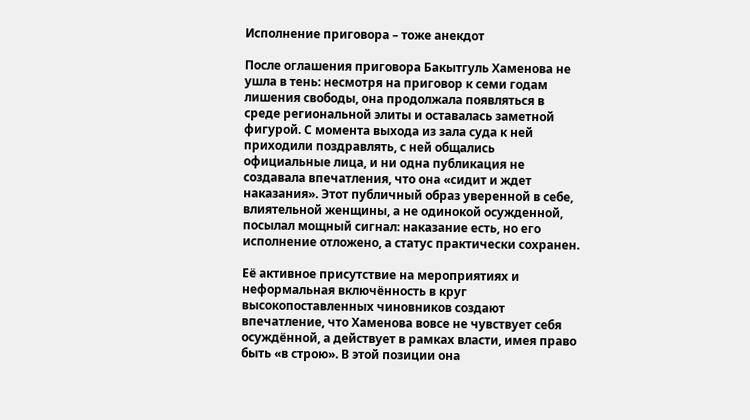Исполнение приговора – тоже анекдот

После оглашения приговора Бакытгуль Хаменова не ушла в тень: несмотря на приговор к семи годам лишения свободы, она продолжала появляться в среде региональной элиты и оставалась заметной фигурой. С момента выхода из зала суда к ней приходили поздравлять, с ней общались официальные лица, и ни одна публикация не создавала впечатления, что она «сидит и ждет наказания». Этот публичный образ уверенной в себе, влиятельной женщины, а не одинокой осужденной, посылал мощный сигнал: наказание есть, но его исполнение отложено, а статус практически сохранен.

Её активное присутствие на мероприятиях и неформальная включённость в круг высокопоставленных чиновников создают впечатление, что Хаменова вовсе не чувствует себя осуждённой, а действует в рамках власти, имея право быть «в строю». В этой позиции она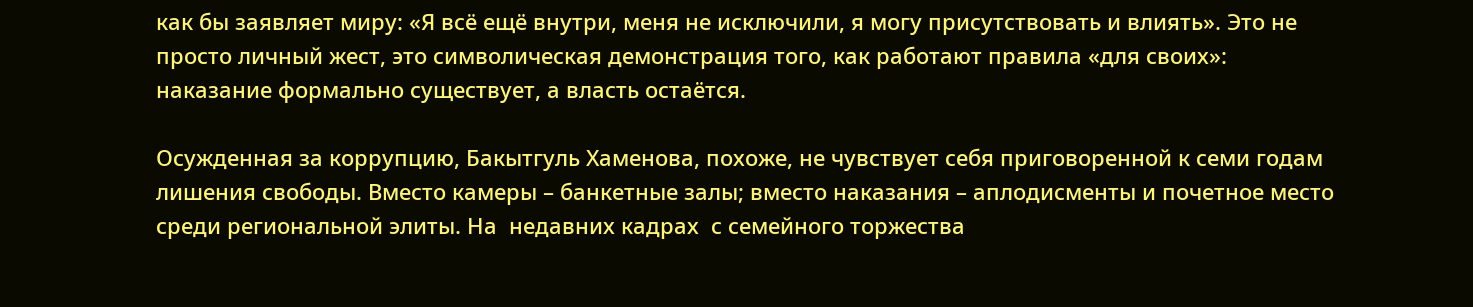как бы заявляет миру: «Я всё ещё внутри, меня не исключили, я могу присутствовать и влиять». Это не просто личный жест, это символическая демонстрация того, как работают правила «для своих»: наказание формально существует, а власть остаётся.

Осужденная за коррупцию, Бакытгуль Хаменова, похоже, не чувствует себя приговоренной к семи годам лишения свободы. Вместо камеры – банкетные залы; вместо наказания – аплодисменты и почетное место среди региональной элиты. На  недавних кадрах  с семейного торжества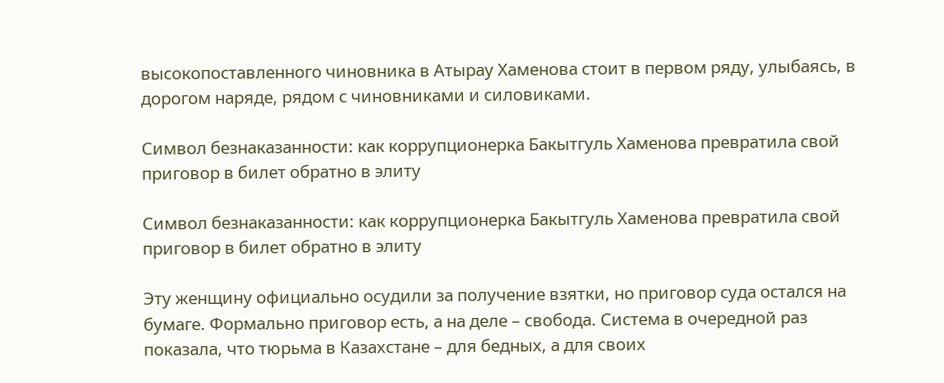высокопоставленного чиновника в Атырау Хаменова стоит в первом ряду, улыбаясь, в дорогом наряде, рядом с чиновниками и силовиками.

Символ безнаказанности: как коррупционерка Бакытгуль Хаменова превратила свой приговор в билет обратно в элиту

Символ безнаказанности: как коррупционерка Бакытгуль Хаменова превратила свой приговор в билет обратно в элиту

Эту женщину официально осудили за получение взятки, но приговор суда остался на бумаге. Формально приговор есть, а на деле – свобода. Система в очередной раз показала, что тюрьма в Казахстане – для бедных, а для своих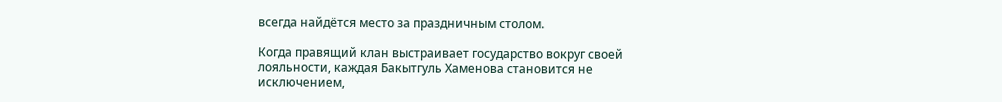всегда найдётся место за праздничным столом.

Когда правящий клан выстраивает государство вокруг своей лояльности, каждая Бакытгуль Хаменова становится не исключением,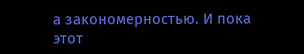а закономерностью. И пока этот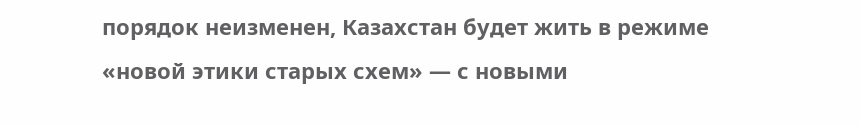порядок неизменен, Казахстан будет жить в режиме «новой этики старых схем» — с новыми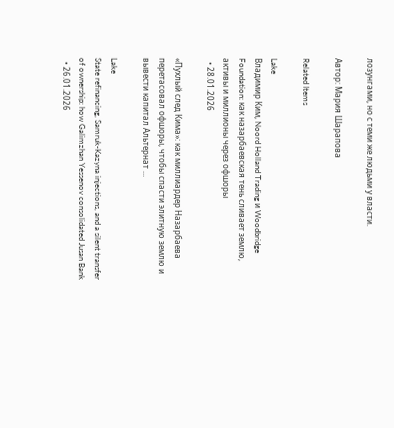лозунгами, но с теми же людьми у власти.

Автор: Мария Шарапова

Related Items

Lake
Владимир Ким, Noord Holland Trading и Woodbridge Foundation: как назарбаевская тень сливает землю, активы и миллионы через офшоры
  • 28.01.2026

«Пухлый след Кима»: как миллиардер Назарбаева перетасовал офшоры, чтобы спасти элитную землю и вывести капитал Альтернат ...

Lake
State refinancing, Samruk-Kazyna injections, and a silent transfer of ownership: how Galimzhan Yessenov consolidated Jusan Bank
  • 26.01.2026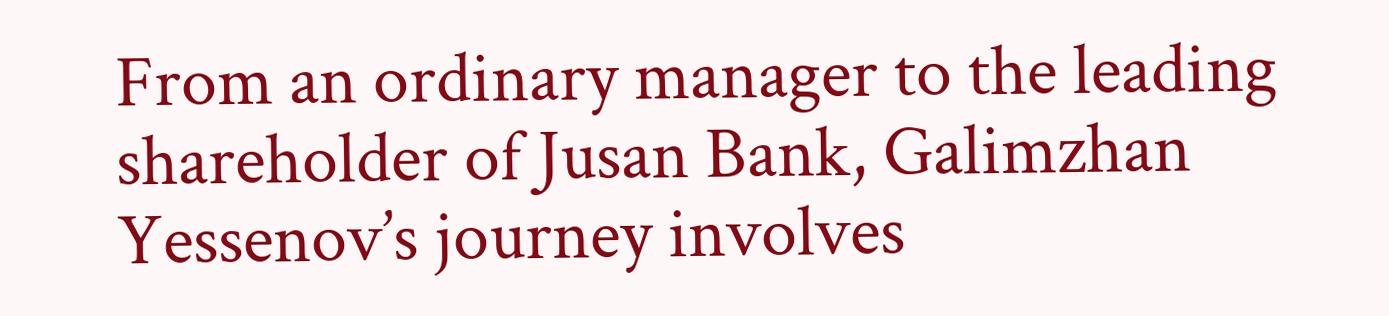From an ordinary manager to the leading shareholder of Jusan Bank, Galimzhan Yessenov’s journey involves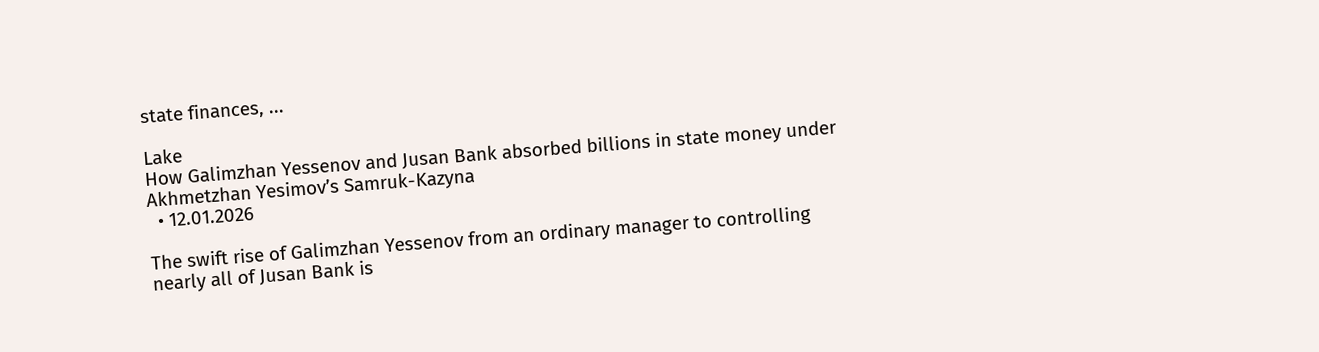state finances, ...

Lake
How Galimzhan Yessenov and Jusan Bank absorbed billions in state money under Akhmetzhan Yesimov’s Samruk-Kazyna
  • 12.01.2026

The swift rise of Galimzhan Yessenov from an ordinary manager to controlling nearly all of Jusan Bank is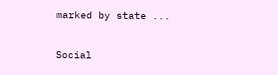marked by state ...

Social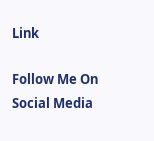Link

Follow Me On Social Media